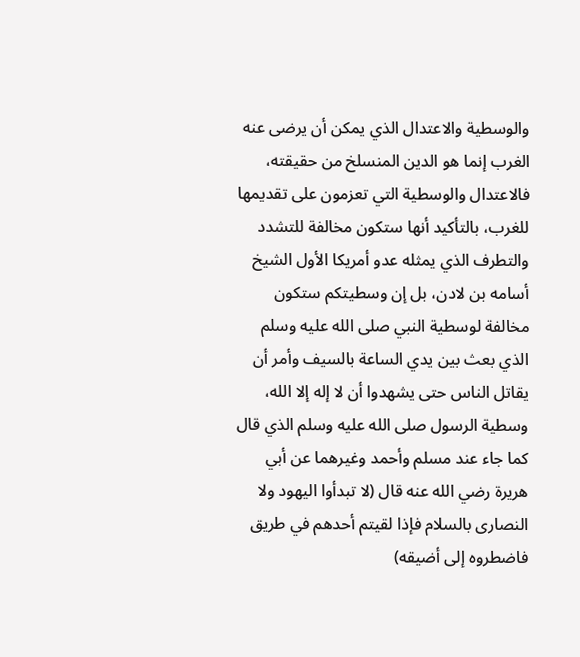والوسطية والاعتدال الذي يمكن أن يرضى عنه الغرب إنما هو الدين المنسلخ من حقيقته، فالاعتدال والوسطية التي تعزمون على تقديمها للغرب، بالتأكيد أنها ستكون مخالفة للتشدد والتطرف الذي يمثله عدو أمريكا الأول الشيخ أسامه بن لادن، بل إن وسطيتكم ستكون مخالفة لوسطية النبي صلى الله عليه وسلم الذي بعث بين يدي الساعة بالسيف وأمر أن يقاتل الناس حتى يشهدوا أن لا إله إلا الله، وسطية الرسول صلى الله عليه وسلم الذي قال كما جاء عند مسلم وأحمد وغيرهما عن أبي هريرة رضي الله عنه قال (لا تبدأوا اليهود ولا النصارى بالسلام فإذا لقيتم أحدهم في طريق فاضطروه إلى أضيقه)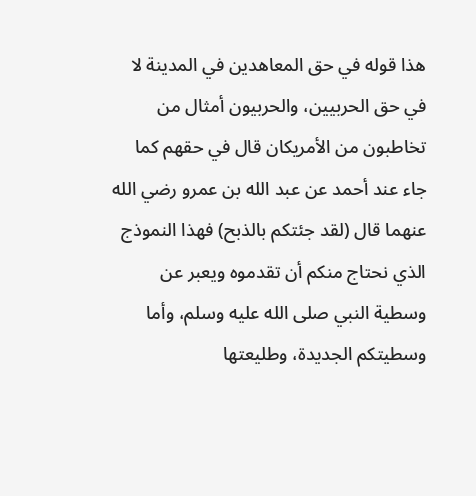هذا قوله في حق المعاهدين في المدينة لا في حق الحربيين، والحربيون أمثال من تخاطبون من الأمريكان قال في حقهم كما جاء عند أحمد عن عبد الله بن عمرو رضي الله عنهما قال (لقد جئتكم بالذبح) فهذا النموذج الذي نحتاج منكم أن تقدموه ويعبر عن وسطية النبي صلى الله عليه وسلم، وأما وسطيتكم الجديدة، وطليعتها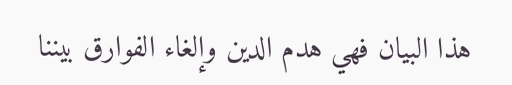هذا البيان فهي هدم الدين وإلغاء الفوارق بيننا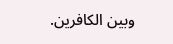وبين الكافرين.